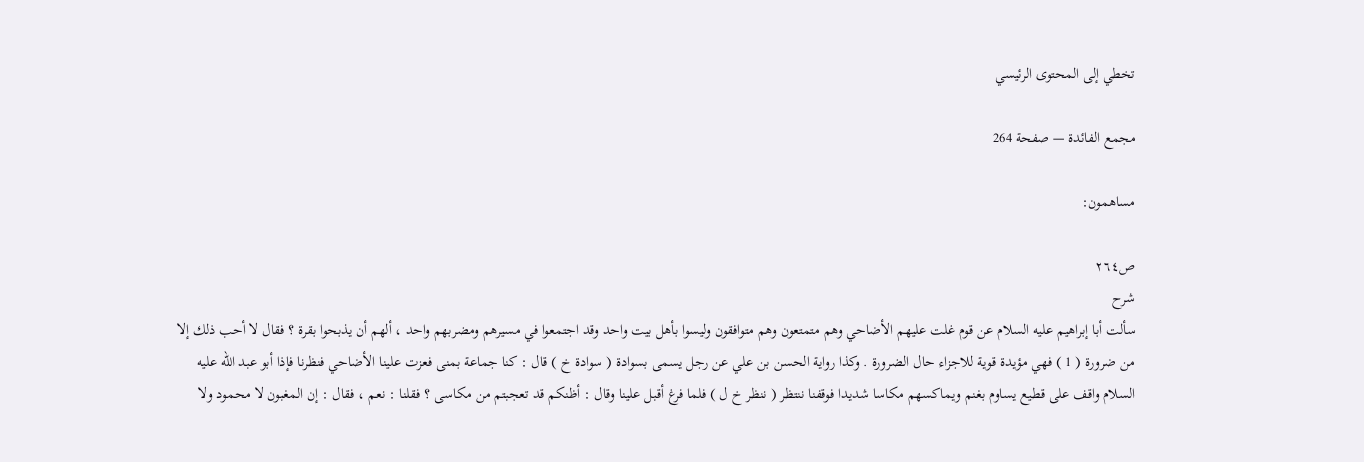تخطي إلى المحتوى الرئيسي

مجمع الفائدة — صفحة 264

مساهمون:

ص٢٦٤
شرح
سألت أبا إبراهيم عليه السلام عن قوم غلت عليهم الأضاحي وهم متمتعون وهم متوافقون وليسوا بأهل بيت واحد وقد اجتمعوا في مسيرهم ومضربهم واحد ، ألهم أن يذبحوا بقرة ؟ فقال لا أحب ذلك إلا من ضرورة ( 1 ) فهي مؤيدة قوية للاجزاء حال الضرورة . وكذا رواية الحسن بن علي عن رجل يسمى بسوادة ( سوادة خ ) قال : كنا جماعة بمنى فعزت علينا الأضاحي فنظرنا فإذا أبو عبد الله عليه السلام واقف على قطيع يساوم بغنم ويماكسهم مكاسا شديدا فوقفنا ننتظر ( ننظر خ ل ) فلما فرغ أقبل علينا وقال : أظنكم قد تعجبتم من مكاسى ؟ فقلنا : نعم ، فقال : إن المغبون لا محمود ولا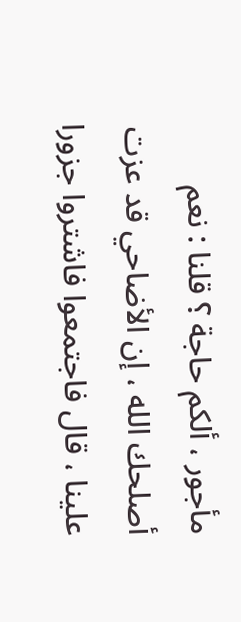مأجور ، ألكم حاجة ؟ قلنا : نعم أصلحك الله ، إن الأضاحي قد عزت علينا ، قال فاجتمعوا فاشتروا جزورا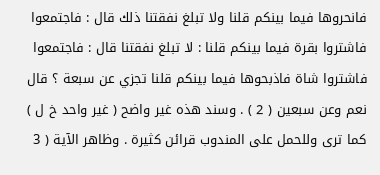فانحروها فيما بينكم قلنا ولا تبلغ نفقتنا ذلك قال : فاجتمعوا فاشتروا بقرة فيما بينكم قلنا : لا تبلغ نفقتنا قال : فاجتمعوا فاشتروا شاة فاذبحوها فيما بينكم قلنا تجزي عن سبعة ؟ قال نعم وعن سبعين ( 2 ) . وسند هذه غير واضح ( غير واحد خ ل ) كما ترى وللحمل على المندوب قرائن كثيرة . وظاهر الآية ( 3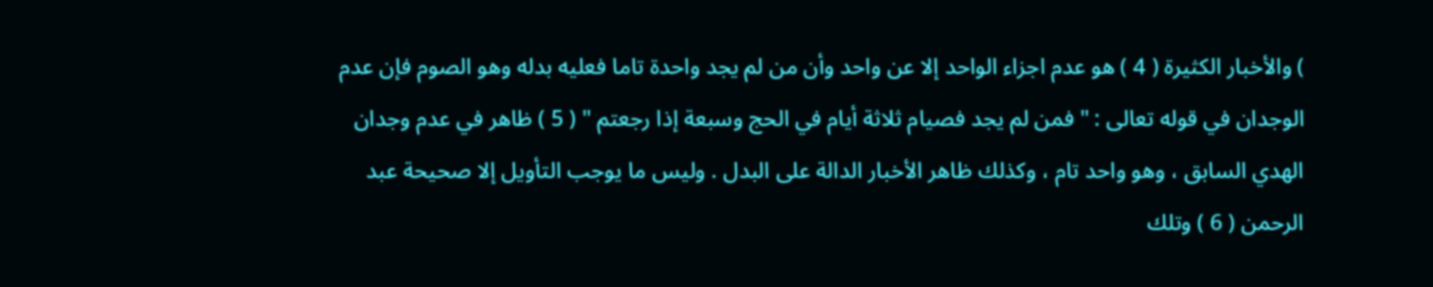) والأخبار الكثيرة ( 4 ) هو عدم اجزاء الواحد إلا عن واحد وأن من لم يجد واحدة تاما فعليه بدله وهو الصوم فإن عدم الوجدان في قوله تعالى : " فمن لم يجد فصيام ثلاثة أيام في الحج وسبعة إذا رجعتم " ( 5 ) ظاهر في عدم وجدان الهدي السابق ، وهو واحد تام ، وكذلك ظاهر الأخبار الدالة على البدل . وليس ما يوجب التأويل إلا صحيحة عبد الرحمن ( 6 ) وتلك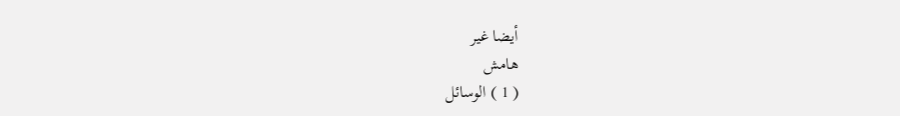أيضا غير
هامش
( 1 ) الوسائل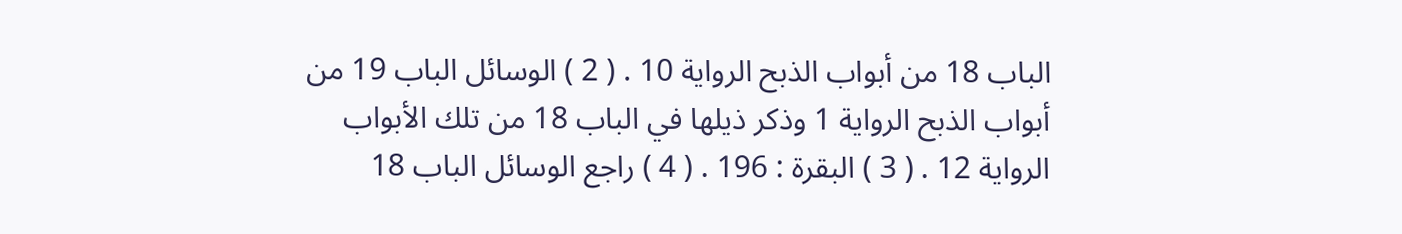الباب 18 من أبواب الذبح الرواية 10 . ( 2 ) الوسائل الباب 19 من أبواب الذبح الرواية 1 وذكر ذيلها في الباب 18 من تلك الأبواب الرواية 12 . ( 3 ) البقرة : 196 . ( 4 ) راجع الوسائل الباب 18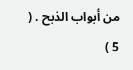من أبواب الذبح . ( 5 )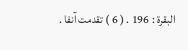البقرة : 196 . ( 6 ) تقدمت آنفا .